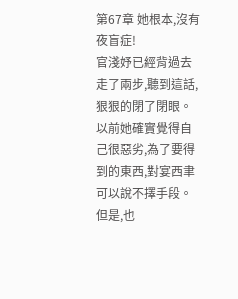第67章 她根本,沒有夜盲症!
官淺妤已經背過去走了兩步,聽到這話,狠狠的閉了閉眼。
以前她確實覺得自己很惡劣,為了要得到的東西,對宴西聿可以說不擇手段。
但是,也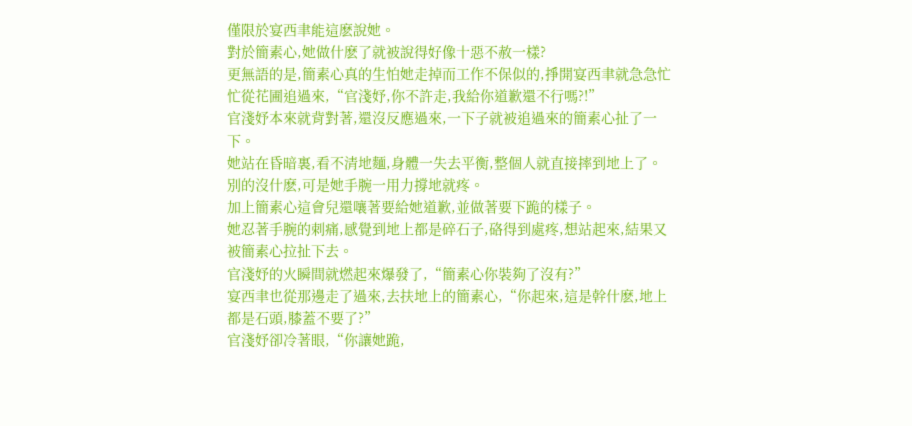僅限於宴西聿能這麽說她。
對於簡素心,她做什麽了就被說得好像十惡不赦一樣?
更無語的是,簡素心真的生怕她走掉而工作不保似的,掙開宴西聿就急急忙忙從花圃追過來,“官淺妤,你不許走,我給你道歉還不行嗎?!”
官淺妤本來就背對著,還沒反應過來,一下子就被追過來的簡素心扯了一下。
她站在昏暗裏,看不清地麵,身體一失去平衡,整個人就直接摔到地上了。
別的沒什麽,可是她手腕一用力撐地就疼。
加上簡素心這會兒還嚷著要給她道歉,並做著要下跪的樣子。
她忍著手腕的刺痛,感覺到地上都是碎石子,硌得到處疼,想站起來,結果又被簡素心拉扯下去。
官淺妤的火瞬間就燃起來爆發了,“簡素心你裝夠了沒有?”
宴西聿也從那邊走了過來,去扶地上的簡素心,“你起來,這是幹什麽,地上都是石頭,膝蓋不要了?”
官淺妤卻冷著眼,“你讓她跪,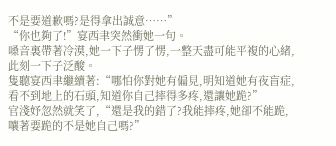不是要道歉嗎?是得拿出誠意……”
“你也夠了!”宴西聿突然衝她一句。
嗓音裏帶著冷漠,她一下子愣了愣,一整天盡可能平複的心緒,此刻一下子泛酸。
隻聽宴西聿繼續著:“哪怕你對她有偏見,明知道她有夜盲症,看不到地上的石頭,知道你自己摔得多疼,還讓她跪?”
官淺妤忽然就笑了,“還是我的錯了?我能摔疼,她卻不能跪,嚷著要跪的不是她自己嗎?”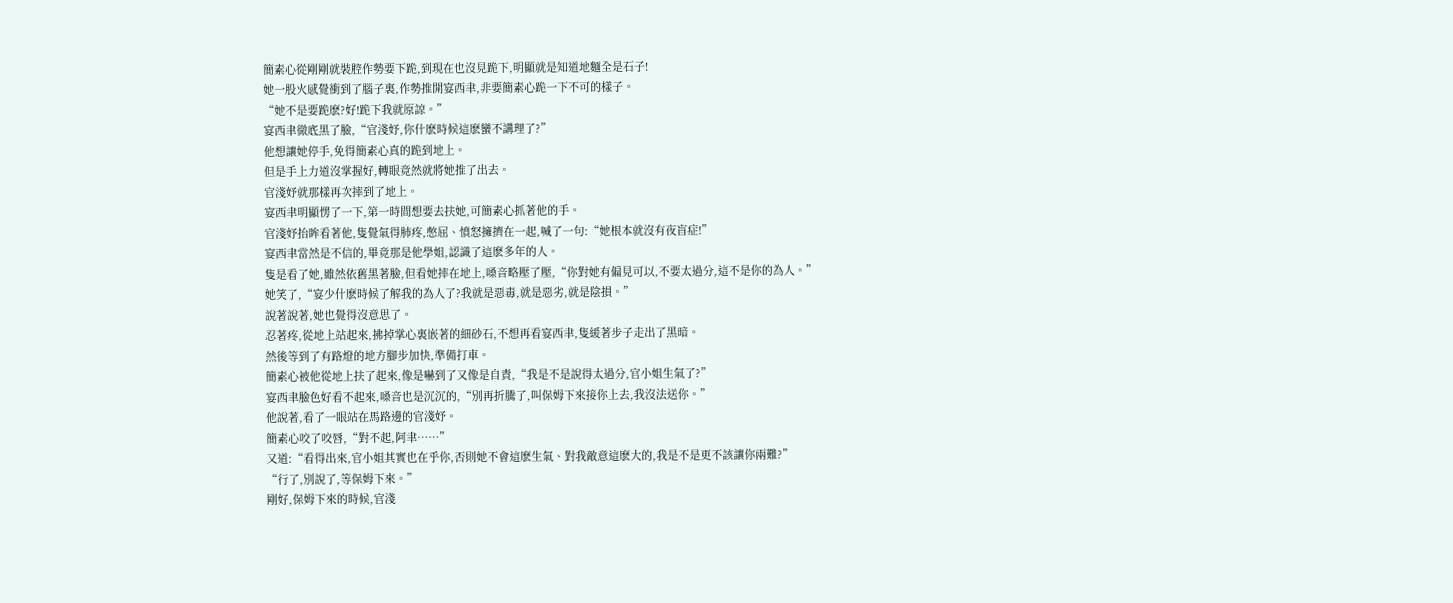簡素心從剛剛就裝腔作勢要下跪,到現在也沒見跪下,明顯就是知道地麵全是石子!
她一股火感覺衝到了腦子裏,作勢推開宴西聿,非要簡素心跪一下不可的樣子。
“她不是要跪麽?好!跪下我就原諒。”
宴西聿徹底黑了臉,“官淺妤,你什麽時候這麽蠻不講理了?”
他想讓她停手,免得簡素心真的跪到地上。
但是手上力道沒掌握好,轉眼竟然就將她推了出去。
官淺妤就那樣再次摔到了地上。
宴西聿明顯愣了一下,第一時間想要去扶她,可簡素心抓著他的手。
官淺妤抬眸看著他,隻覺氣得肺疼,憋屈、憤怒擁擠在一起,喊了一句:“她根本就沒有夜盲症!”
宴西聿當然是不信的,畢竟那是他學姐,認識了這麽多年的人。
隻是看了她,雖然依舊黑著臉,但看她摔在地上,嗓音略壓了壓,“你對她有偏見可以,不要太過分,這不是你的為人。”
她笑了,“宴少什麽時候了解我的為人了?我就是惡毒,就是惡劣,就是陰損。”
說著說著,她也覺得沒意思了。
忍著疼,從地上站起來,拂掉掌心裏嵌著的細砂石,不想再看宴西聿,隻緩著步子走出了黑暗。
然後等到了有路燈的地方腳步加快,準備打車。
簡素心被他從地上扶了起來,像是嚇到了又像是自責,“我是不是說得太過分,官小姐生氣了?”
宴西聿臉色好看不起來,嗓音也是沉沉的,“別再折騰了,叫保姆下來接你上去,我沒法送你。”
他說著,看了一眼站在馬路邊的官淺妤。
簡素心咬了咬唇,“對不起,阿聿……”
又道:“看得出來,官小姐其實也在乎你,否則她不會這麽生氣、對我敵意這麽大的,我是不是更不該讓你兩難?”
“行了,別說了,等保姆下來。”
剛好,保姆下來的時候,官淺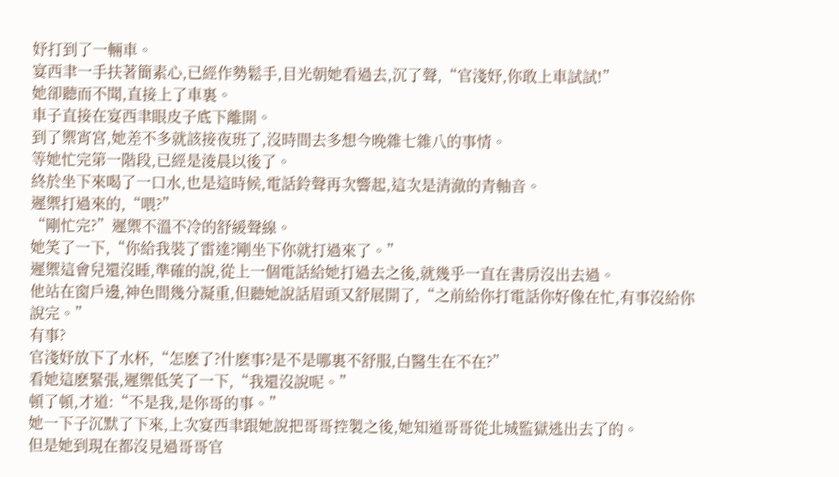妤打到了一輛車。
宴西聿一手扶著簡素心,已經作勢鬆手,目光朝她看過去,沉了聲,“官淺妤,你敢上車試試!”
她卻聽而不聞,直接上了車裏。
車子直接在宴西聿眼皮子底下離開。
到了禦宵宮,她差不多就該接夜班了,沒時間去多想今晚雜七雜八的事情。
等她忙完第一階段,已經是淩晨以後了。
終於坐下來喝了一口水,也是這時候,電話鈴聲再次響起,這次是清澈的青軸音。
遲禦打過來的,“喂?”
“剛忙完?”遲禦不溫不冷的舒緩聲線。
她笑了一下,“你給我裝了雷達?剛坐下你就打過來了。”
遲禦這會兒還沒睡,準確的說,從上一個電話給她打過去之後,就幾乎一直在書房沒出去過。
他站在窗戶邊,神色間幾分凝重,但聽她說話眉頭又舒展開了,“之前給你打電話你好像在忙,有事沒給你說完。”
有事?
官淺妤放下了水杯,“怎麽了?什麽事?是不是哪裏不舒服,白醫生在不在?”
看她這麽緊張,遲禦低笑了一下,“我還沒說呢。”
頓了頓,才道:“不是我,是你哥的事。”
她一下子沉默了下來,上次宴西聿跟她說把哥哥控製之後,她知道哥哥從北城監獄逃出去了的。
但是她到現在都沒見過哥哥官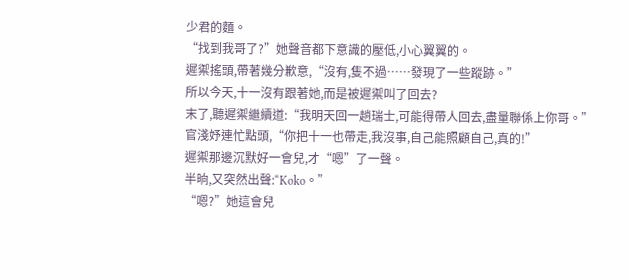少君的麵。
“找到我哥了?”她聲音都下意識的壓低,小心翼翼的。
遲禦搖頭,帶著幾分歉意,“沒有,隻不過……發現了一些蹤跡。”
所以今天,十一沒有跟著她,而是被遲禦叫了回去?
末了,聽遲禦繼續道:“我明天回一趟瑞士,可能得帶人回去,盡量聯係上你哥。”
官淺妤連忙點頭,“你把十一也帶走,我沒事,自己能照顧自己,真的!”
遲禦那邊沉默好一會兒,才“嗯”了一聲。
半晌,又突然出聲:“Koko。”
“嗯?”她這會兒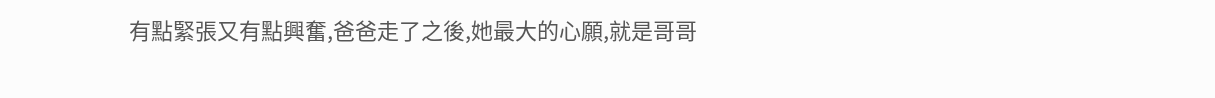有點緊張又有點興奮,爸爸走了之後,她最大的心願,就是哥哥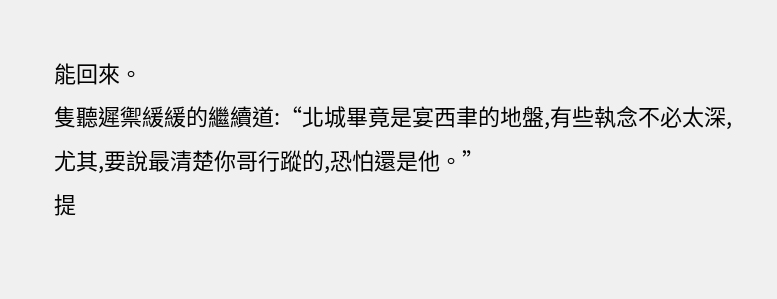能回來。
隻聽遲禦緩緩的繼續道:“北城畢竟是宴西聿的地盤,有些執念不必太深,尤其,要說最清楚你哥行蹤的,恐怕還是他。”
提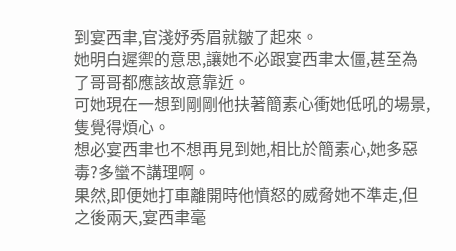到宴西聿,官淺妤秀眉就皺了起來。
她明白遲禦的意思,讓她不必跟宴西聿太僵,甚至為了哥哥都應該故意靠近。
可她現在一想到剛剛他扶著簡素心衝她低吼的場景,隻覺得煩心。
想必宴西聿也不想再見到她,相比於簡素心,她多惡毒?多蠻不講理啊。
果然,即便她打車離開時他憤怒的威脅她不準走,但之後兩天,宴西聿毫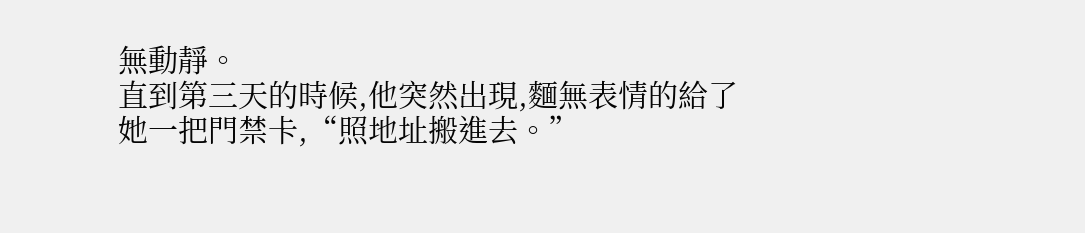無動靜。
直到第三天的時候,他突然出現,麵無表情的給了她一把門禁卡,“照地址搬進去。”